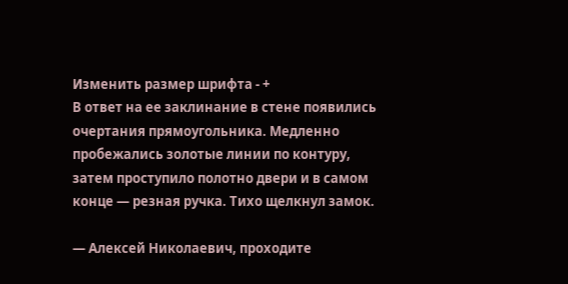Изменить размер шрифта - +
В ответ на ее заклинание в стене появились очертания прямоугольника. Медленно пробежались золотые линии по контуру, затем проступило полотно двери и в самом конце — резная ручка. Тихо щелкнул замок.

— Алексей Николаевич, проходите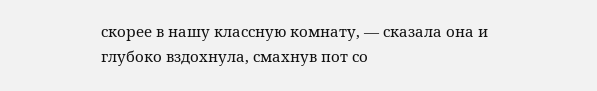скорее в нашу классную комнату, — сказала она и глубоко вздохнула, смахнув пот со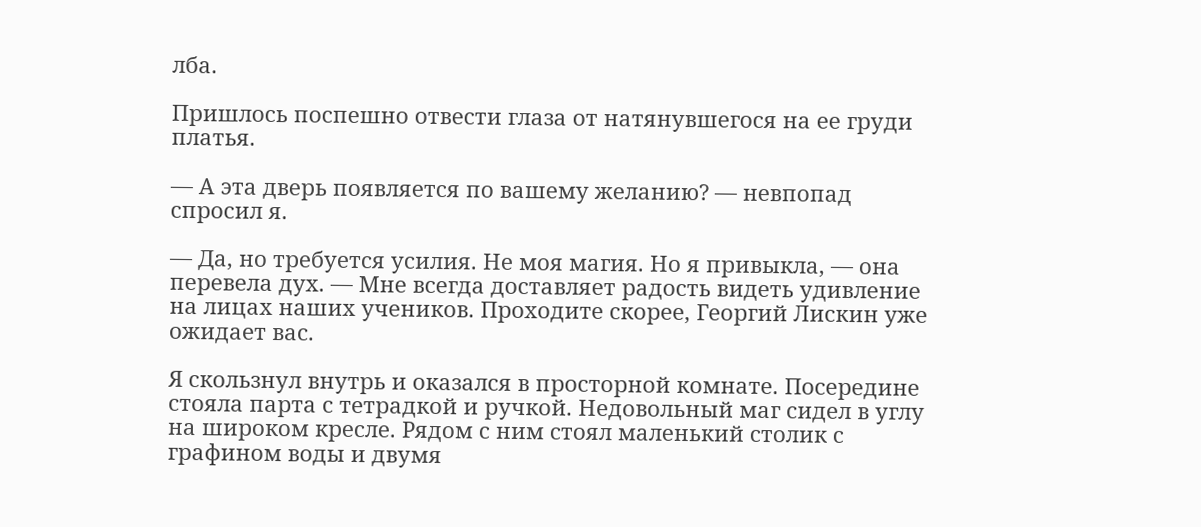лба.

Пришлось поспешно отвести глаза от натянувшегося на ее груди платья.

— А эта дверь появляется по вашему желанию? — невпопад спросил я.

— Да, но требуется усилия. Не моя магия. Но я привыкла, — она перевела дух. — Мне всегда доставляет радость видеть удивление на лицах наших учеников. Проходите скорее, Георгий Лискин уже ожидает вас.

Я скользнул внутрь и оказался в просторной комнате. Посередине стояла парта с тетрадкой и ручкой. Недовольный маг сидел в углу на широком кресле. Рядом с ним стоял маленький столик с графином воды и двумя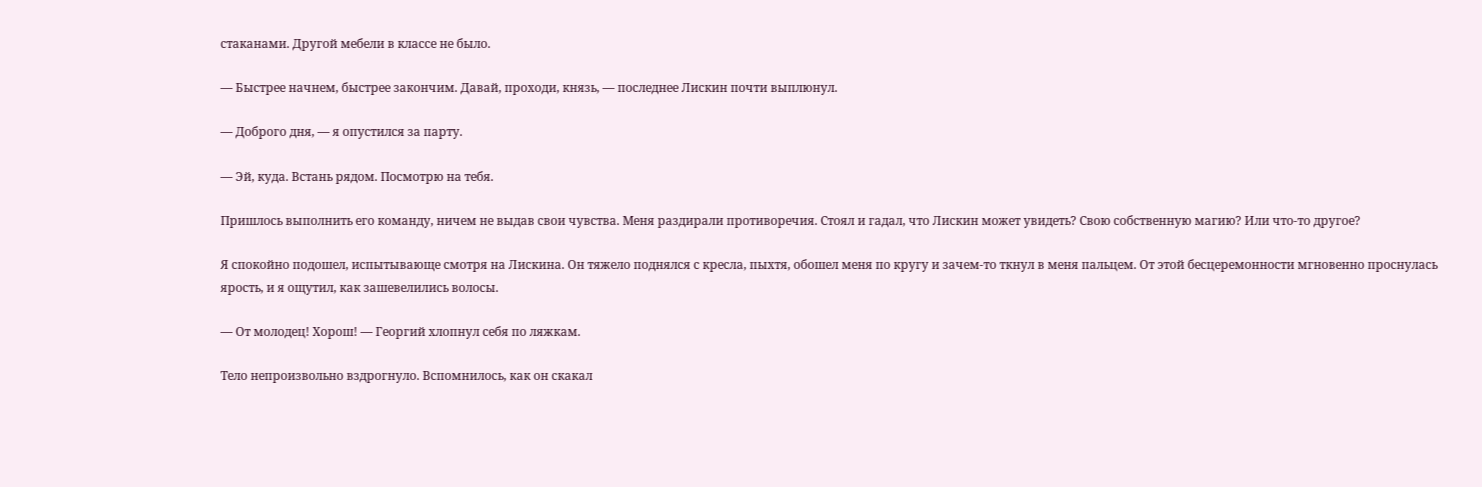стаканами. Другой мебели в классе не было.

— Быстрее начнем, быстрее закончим. Давай, проходи, князь, — последнее Лискин почти выплюнул.

— Доброго дня, — я опустился за парту.

— Эй, куда. Встань рядом. Посмотрю на тебя.

Пришлось выполнить его команду, ничем не выдав свои чувства. Меня раздирали противоречия. Стоял и гадал, что Лискин может увидеть? Свою собственную магию? Или что-то другое?

Я спокойно подошел, испытывающе смотря на Лискина. Он тяжело поднялся с кресла, пыхтя, обошел меня по кругу и зачем-то ткнул в меня пальцем. От этой бесцеремонности мгновенно проснулась ярость, и я ощутил, как зашевелились волосы.

— От молодец! Хорош! — Георгий хлопнул себя по ляжкам.

Тело непроизвольно вздрогнуло. Вспомнилось, как он скакал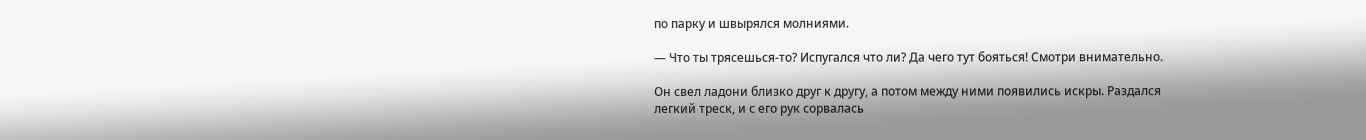по парку и швырялся молниями.

— Что ты трясешься-то? Испугался что ли? Да чего тут бояться! Смотри внимательно.

Он свел ладони близко друг к другу, а потом между ними появились искры. Раздался легкий треск, и с его рук сорвалась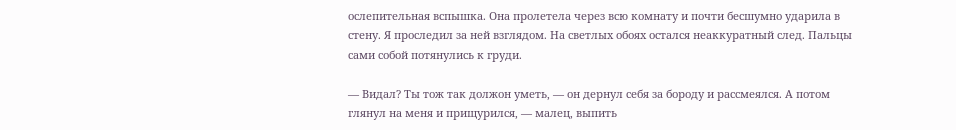ослепительная вспышка. Она пролетела через всю комнату и почти бесшумно ударила в стену. Я проследил за ней взглядом. На светлых обоях остался неаккуратный след. Пальцы сами собой потянулись к груди.

— Видал? Ты тож так должон уметь, — он дернул себя за бороду и рассмеялся. А потом глянул на меня и прищурился, — малец, выпить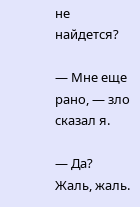не найдется?

— Мне еще рано, — зло сказал я.

— Да? Жаль, жаль.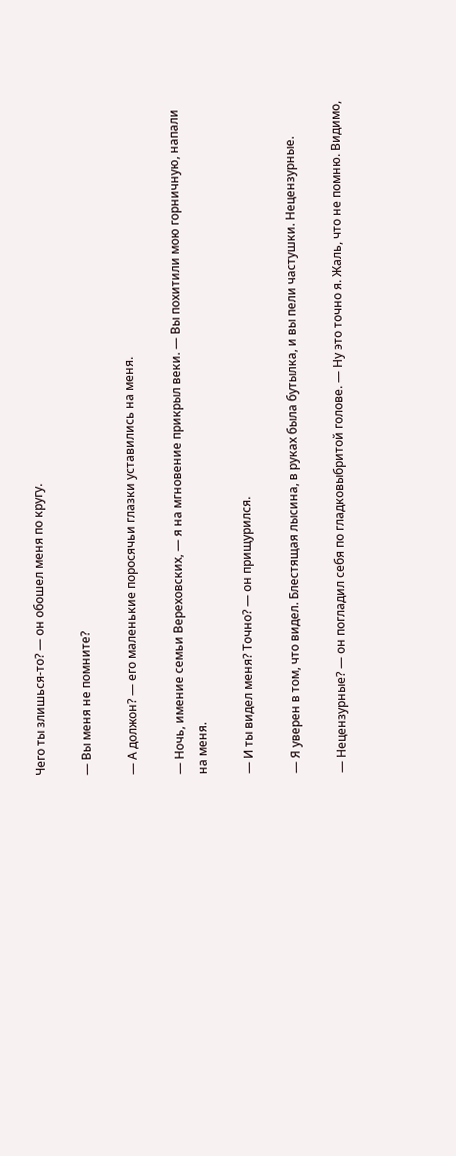Чего ты злишься-то? — он обошел меня по кругу.

— Вы меня не помните?

— А должон? — его маленькие поросячьи глазки уставились на меня.

— Ночь, имение семьи Вереховских, — я на мгновение прикрыл веки. — Вы похитили мою горничную, напали на меня.

— И ты видел меня? Точно? — он прищурился.

— Я уверен в том, что видел. Блестящая лысина, в руках была бутылка, и вы пели частушки. Нецензурные.

— Нецензурные? — он погладил себя по гладковыбритой голове. — Ну это точно я. Жаль, что не помню. Видимо,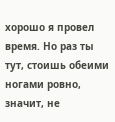хорошо я провел время. Но раз ты тут, стоишь обеими ногами ровно, значит, не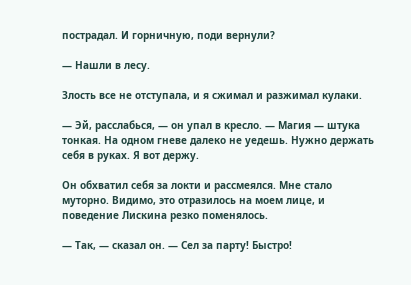пострадал. И горничную, поди вернули?

— Нашли в лесу.

Злость все не отступала, и я сжимал и разжимал кулаки.

— Эй, расслабься, — он упал в кресло. — Магия — штука тонкая. На одном гневе далеко не уедешь. Нужно держать себя в руках. Я вот держу.

Он обхватил себя за локти и рассмеялся. Мне стало муторно. Видимо, это отразилось на моем лице, и поведение Лискина резко поменялось.

— Так, — сказал он. — Сел за парту! Быстро!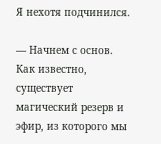Я нехотя подчинился.

— Начнем с основ. Как известно, существует магический резерв и эфир, из которого мы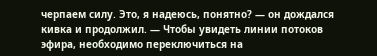черпаем силу. Это, я надеюсь, понятно? — он дождался кивка и продолжил. — Чтобы увидеть линии потоков эфира, необходимо переключиться на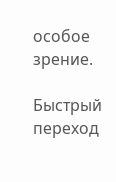особое зрение.

Быстрый переход